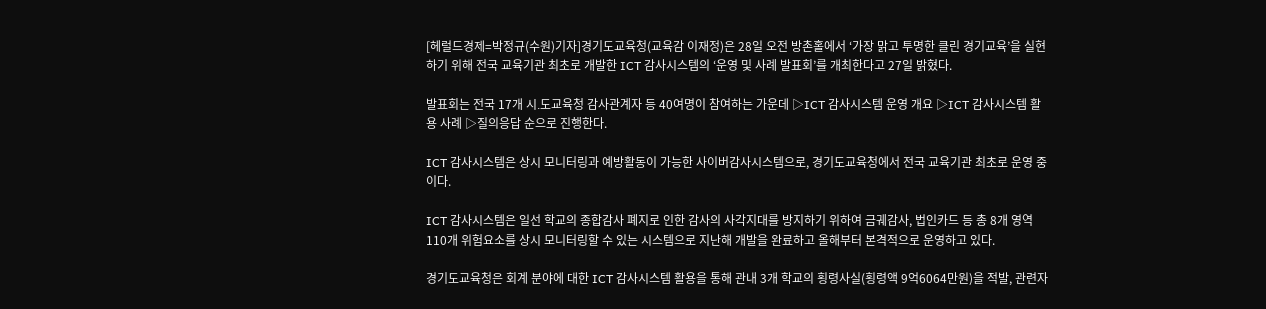[헤럴드경제=박정규(수원)기자]경기도교육청(교육감 이재정)은 28일 오전 방촌홀에서 ‘가장 맑고 투명한 클린 경기교육’을 실현하기 위해 전국 교육기관 최초로 개발한 ICT 감사시스템의 ‘운영 및 사례 발표회’를 개최한다고 27일 밝혔다.

발표회는 전국 17개 시․도교육청 감사관계자 등 40여명이 참여하는 가운데 ▷ICT 감사시스템 운영 개요 ▷ICT 감사시스템 활용 사례 ▷질의응답 순으로 진행한다.

ICT 감사시스템은 상시 모니터링과 예방활동이 가능한 사이버감사시스템으로, 경기도교육청에서 전국 교육기관 최초로 운영 중이다.

ICT 감사시스템은 일선 학교의 종합감사 폐지로 인한 감사의 사각지대를 방지하기 위하여 금궤감사, 법인카드 등 총 8개 영역 110개 위험요소를 상시 모니터링할 수 있는 시스템으로 지난해 개발을 완료하고 올해부터 본격적으로 운영하고 있다.

경기도교육청은 회계 분야에 대한 ICT 감사시스템 활용을 통해 관내 3개 학교의 횡령사실(횡령액 9억6064만원)을 적발, 관련자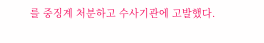를 중징계 처분하고 수사기관에 고발했다.